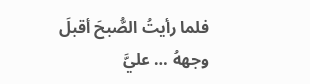فلما رأيتُ الصُّبحَ أقبلَ وجههُ … عليَّ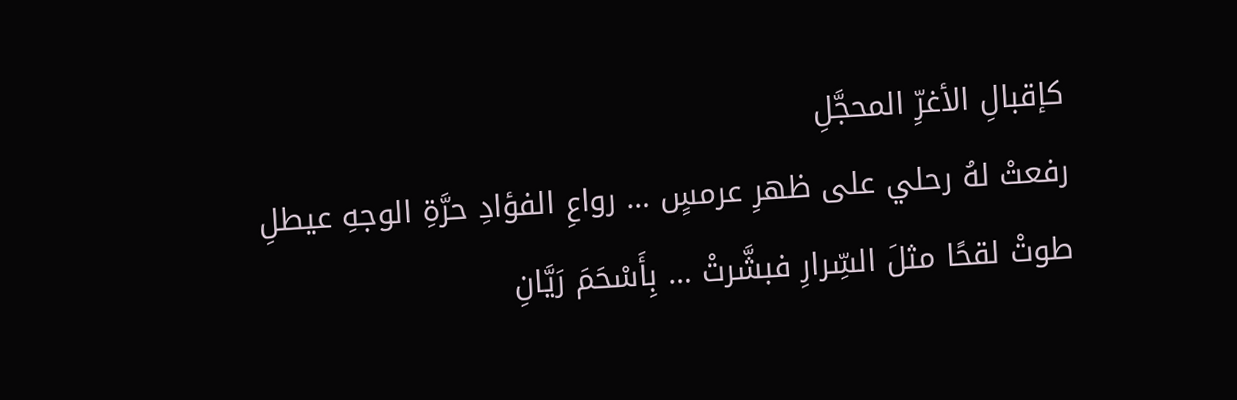كإقبالِ الأغرِّ المحجَّلِ
رفعتْ لهُ رحلي على ظهرِ عرمسٍ … رواعِ الفؤادِ حرَّةِ الوجهِ عيطلِ
طوتْ لقحًا مثلَ السِّرارِ فبشَّرتْ … بِأَسْحَمَ رَيَّانِ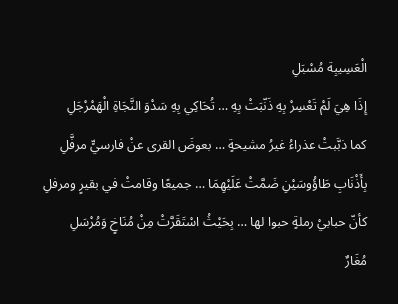الْعَسِيبِة مُسْبَلِ
إِذَا هِيَ لَمْ تَعْسِرْ بِهِ ذَنّبَتْ بِهِ … تُحَاكِي بِهِ سَدْوَ النَّجَاةِ الْهَمْرْجَلِ
كما ذبَّبتْ عذراءُ غيرُ مشيحةٍ … بعوضَ القرى عنْ فارسيٍّ مرفَّلِ
بِأَذْنَابِ طَاؤُوسَيْنِ ضَمَّتْ عَلَيْهِمَا … جميعًا وقامتْ في بقيرٍ ومرفلِ
كأنّ حبابيْ رملةٍ حبوا لها … بِحَيْثُ اسْتَقَرَّتْ مِنْ مُنَاخٍ وَمُرْسَلِ
مُغَارٌ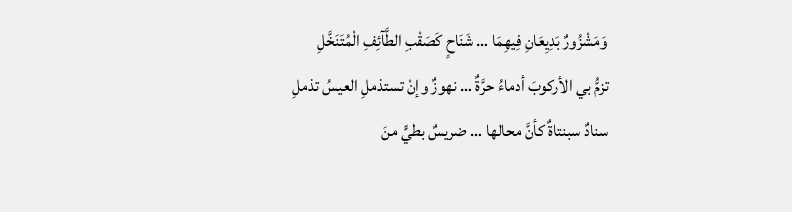وَمَشْزُورٌ بَدِيِعَانِ فِيهِمَا … شَنَاحٍ كَصَقْبِ الطَّآئِفِ الْمُتَنَخَّلِ
تزمُّ بي الأركوبَ أدماءُ حرَّةٌ … نهوزٌ وإنْ تستذملِ العيسُ تذملِ
سنادٌ سبنتاةٌ كأنَّ محالها … ضريسٌ بطيٍّ منَ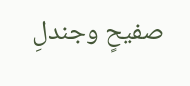صفيحٍ وجندلِ